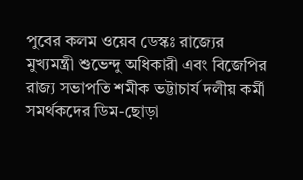পুবের কলম ওয়েব ডেস্কঃ রাজ্যের মুখ্যমন্ত্রী শুভেন্দু অধিকারী এবং বিজেপির রাজ্য সভাপতি শমীক ভট্টাচার্য দলীয় কর্মী সমর্থকদের ডিম-ছোড়া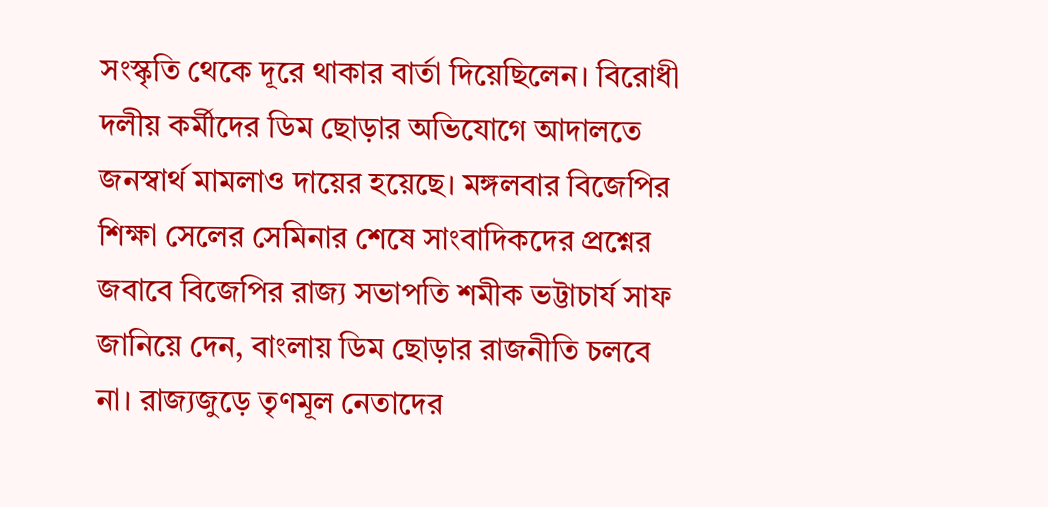সংস্কৃতি থেকে দূরে থাকার বার্তা দিয়েছিলেন। বিরোধী দলীয় কর্মীদের ডিম ছোড়ার অভিযোগে আদালতে জনস্বার্থ মামলাও দায়ের হয়েছে। মঙ্গলবার বিজেপির শিক্ষা সেলের সেমিনার শেষে সাংবাদিকদের প্রশ্নের জবাবে বিজেপির রাজ্য সভাপতি শমীক ভট্টাচার্য সাফ জানিয়ে দেন, বাংলায় ডিম ছোড়ার রাজনীতি চলবে না। রাজ্যজুড়ে তৃণমূল নেতাদের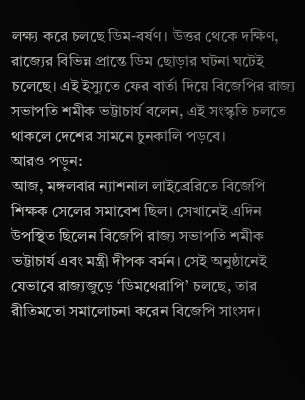লক্ষ্য করে চলছে ডিম-বর্ষণ। উত্তর থেকে দক্ষিণ, রাজ্যের বিভিন্ন প্রান্তে ডিম ছোড়ার ঘটনা ঘটেই চলেছে। এই ইস্যুতে ফের বার্তা দিয়ে বিজেপির রাজ্য সভাপতি শমীক ভট্টাচার্য বলেন, এই সংস্কৃতি চলতে থাকলে দেশের সামনে চুনকালি পড়বে।
আরও পড়ুন:
আজ, মঙ্গলবার ন্যাশনাল লাইব্রেরিতে বিজেপি শিক্ষক সেলের সমাবেশ ছিল। সেখানেই এদিন উপস্থিত ছিলেন বিজেপি রাজ্য সভাপতি শমীক ভট্টাচার্য এবং মন্ত্রী দীপক বর্মন। সেই অনুষ্ঠানেই যেভাবে রাজ্যজুড়ে ‘ডিমথেরাপি’ চলছে, তার রীতিমতো সমালোচনা করেন বিজেপি সাংসদ।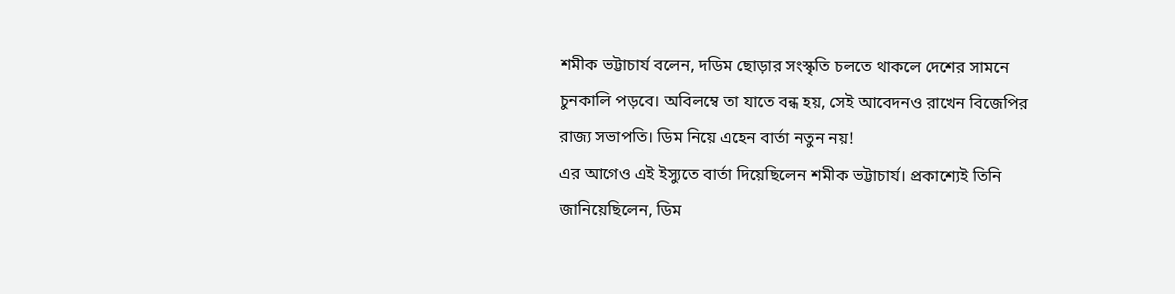শমীক ভট্টাচার্য বলেন, দডিম ছোড়ার সংস্কৃতি চলতে থাকলে দেশের সামনে চুনকালি পড়বে। অবিলম্বে তা যাতে বন্ধ হয়, সেই আবেদনও রাখেন বিজেপির রাজ্য সভাপতি। ডিম নিয়ে এহেন বার্তা নতুন নয়!
এর আগেও এই ইস্যুতে বার্তা দিয়েছিলেন শমীক ভট্টাচার্য। প্রকাশ্যেই তিনি জানিয়েছিলেন, ডিম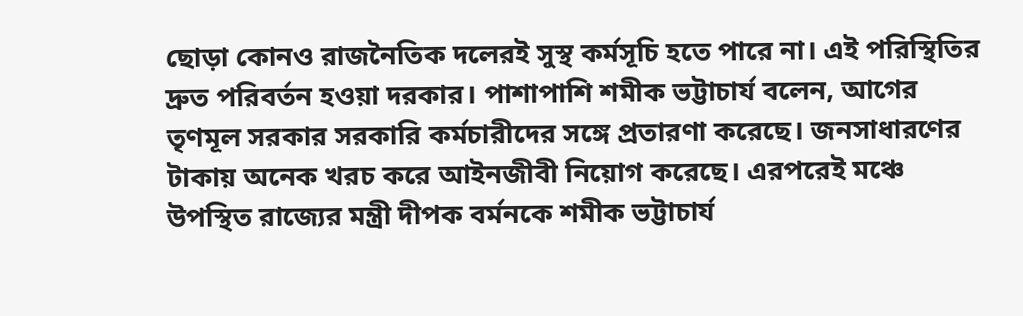ছোড়া কোনও রাজনৈতিক দলেরই সুস্থ কর্মসূচি হতে পারে না। এই পরিস্থিতির দ্রুত পরিবর্তন হওয়া দরকার। পাশাপাশি শমীক ভট্টাচার্য বলেন, আগের তৃণমূল সরকার সরকারি কর্মচারীদের সঙ্গে প্রতারণা করেছে। জনসাধারণের টাকায় অনেক খরচ করে আইনজীবী নিয়োগ করেছে। এরপরেই মঞ্চে উপস্থিত রাজ্যের মন্ত্রী দীপক বর্মনকে শমীক ভট্টাচার্য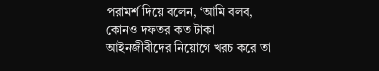পরামর্শ দিয়ে বলেন, ‘আমি বলব, কোনও দফতর কত টাকা আইনজীবীদের নিয়োগে খরচ করে তা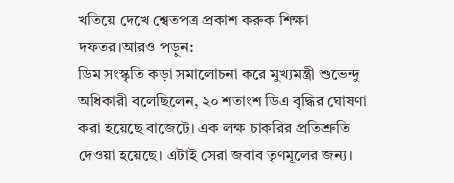খতিয়ে দেখে শ্বেতপত্র প্রকাশ করুক শিক্ষা দফতর।আরও পড়ুন:
ডিম সংস্কৃতি কড়া সমালোচনা করে মুখ্যমন্ত্রী শুভেন্দু অধিকারী বলেছিলেন, ২০ শতাংশ ডিএ বৃদ্ধির ঘোষণা করা হয়েছে বাজেটে। এক লক্ষ চাকরির প্রতিশ্রুতি দেওয়া হয়েছে। এটাই সেরা জবাব তৃণমূলের জন্য।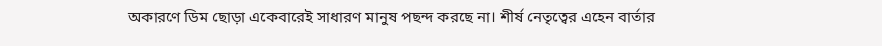অকারণে ডিম ছোড়া একেবারেই সাধারণ মানুষ পছন্দ করছে না। শীর্ষ নেতৃত্বের এহেন বার্তার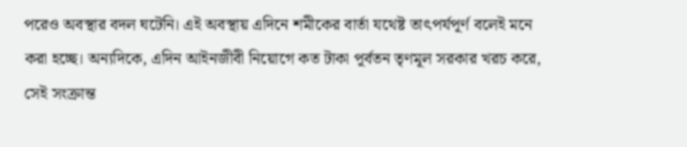পরেও অবস্থার বদল ঘটেনি। এই অবস্থায় এদিনে শমীকের বার্তা যথেষ্ট তাৎপর্যপূর্ণ বলেই মনে করা হচ্ছে। অন্যদিকে, এদিন আইনজীবী নিয়োগে কত টাকা পূর্বতন তৃণমূল সরকার খরচ করে, সেই সংক্রান্ত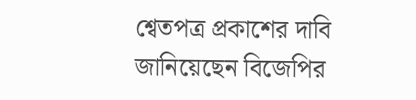শ্বেতপত্র প্রকাশের দাবি জানিয়েছেন বিজেপির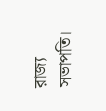রাজ্য সভাপতি।